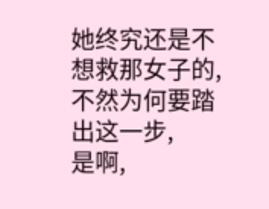她终究还是不想救那女子的,不然为何要踏出这一步,
是啊,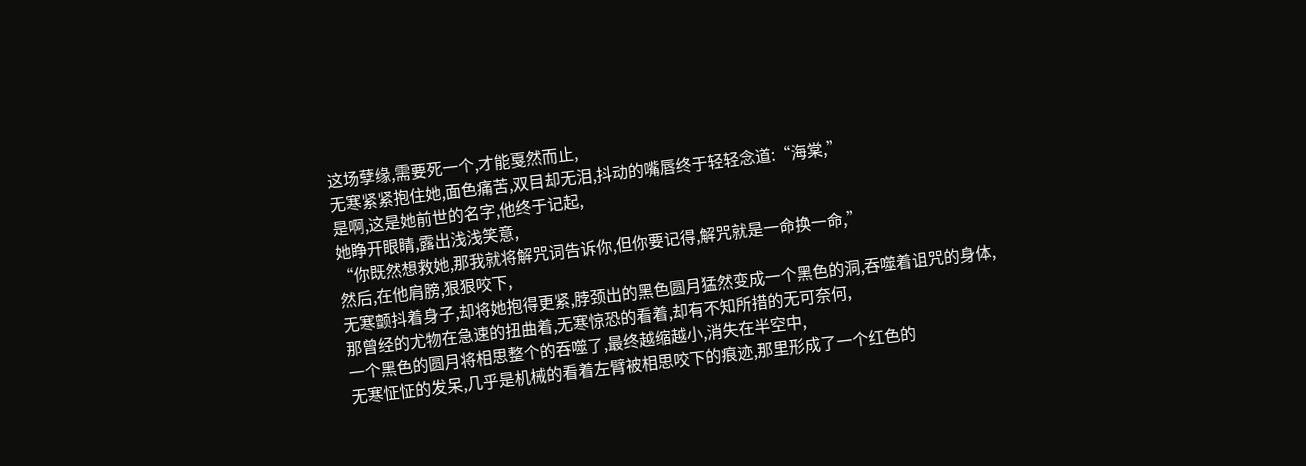这场孽缘,需要死一个,才能戛然而止,
无寒紧紧抱住她,面色痛苦,双目却无泪,抖动的嘴唇终于轻轻念道:“海棠,”
是啊,这是她前世的名字,他终于记起,
她睁开眼睛,露出浅浅笑意,
“你既然想救她,那我就将解咒词告诉你,但你要记得,解咒就是一命换一命,”
然后,在他肩膀,狠狠咬下,
无寒颤抖着身子,却将她抱得更紧,脖颈出的黑色圆月猛然变成一个黑色的洞,吞噬着诅咒的身体,
那曾经的尤物在急速的扭曲着,无寒惊恐的看着,却有不知所措的无可奈何,
一个黑色的圆月将相思整个的吞噬了,最终越缩越小,消失在半空中,
无寒怔怔的发呆,几乎是机械的看着左臂被相思咬下的痕迹,那里形成了一个红色的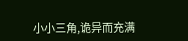小小三角,诡异而充满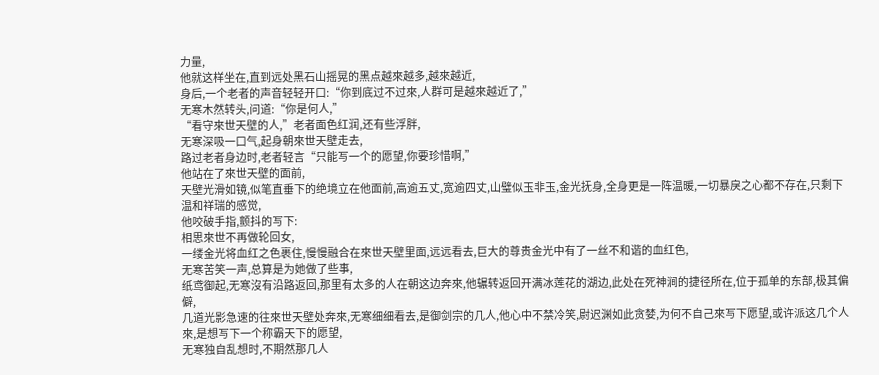力量,
他就这样坐在,直到远处黑石山摇晃的黑点越來越多,越來越近,
身后,一个老者的声音轻轻开口:“你到底过不过來,人群可是越來越近了,”
无寒木然转头,问道:“你是何人,”
“看守來世天壁的人,”老者面色红润,还有些浮胖,
无寒深吸一口气,起身朝來世天壁走去,
路过老者身边时,老者轻言“只能写一个的愿望,你要珍惜啊,”
他站在了來世天壁的面前,
天壁光滑如镜,似笔直垂下的绝境立在他面前,高逾五丈,宽逾四丈,山璧似玉非玉,金光抚身,全身更是一阵温暖,一切暴戾之心都不存在,只剩下温和祥瑞的感觉,
他咬破手指,颤抖的写下:
相思來世不再做轮回女,
一缕金光将血红之色裹住,慢慢融合在來世天壁里面,远远看去,巨大的尊贵金光中有了一丝不和谐的血红色,
无寒苦笑一声,总算是为她做了些事,
纸鸢御起,无寒沒有沿路返回,那里有太多的人在朝这边奔來,他辗转返回开满冰莲花的湖边,此处在死神涧的捷径所在,位于孤单的东部,极其偏僻,
几道光影急速的往來世天壁处奔來,无寒细细看去,是御剑宗的几人,他心中不禁冷笑,尉迟渊如此贪婪,为何不自己來写下愿望,或许派这几个人來,是想写下一个称霸天下的愿望,
无寒独自乱想时,不期然那几人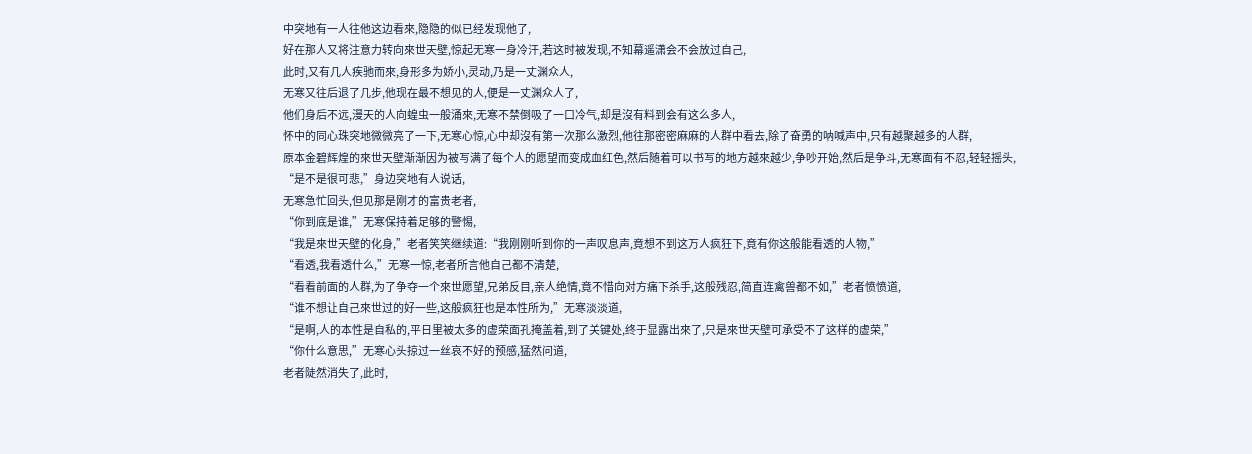中突地有一人往他这边看來,隐隐的似已经发现他了,
好在那人又将注意力转向來世天壁,惊起无寒一身冷汗,若这时被发现,不知幕遥潇会不会放过自己,
此时,又有几人疾驰而來,身形多为娇小,灵动,乃是一丈渊众人,
无寒又往后退了几步,他现在最不想见的人,便是一丈渊众人了,
他们身后不远,漫天的人向蝗虫一般涌來,无寒不禁倒吸了一口冷气,却是沒有料到会有这么多人,
怀中的同心珠突地微微亮了一下,无寒心惊,心中却沒有第一次那么激烈,他往那密密麻麻的人群中看去,除了奋勇的呐喊声中,只有越聚越多的人群,
原本金碧辉煌的來世天壁渐渐因为被写满了每个人的愿望而变成血红色,然后随着可以书写的地方越來越少,争吵开始,然后是争斗,无寒面有不忍,轻轻摇头,
“是不是很可悲,”身边突地有人说话,
无寒急忙回头,但见那是刚才的富贵老者,
“你到底是谁,”无寒保持着足够的警惕,
“我是來世天壁的化身,”老者笑笑继续道:“我刚刚听到你的一声叹息声,竟想不到这万人疯狂下,竟有你这般能看透的人物,”
“看透,我看透什么,”无寒一惊,老者所言他自己都不清楚,
“看看前面的人群,为了争夺一个來世愿望,兄弟反目,亲人绝情,竟不惜向对方痛下杀手,这般残忍,简直连禽兽都不如,”老者愤愤道,
“谁不想让自己來世过的好一些,这般疯狂也是本性所为,”无寒淡淡道,
“是啊,人的本性是自私的,平日里被太多的虚荣面孔掩盖着,到了关键处,终于显露出來了,只是來世天壁可承受不了这样的虚荣,”
“你什么意思,”无寒心头掠过一丝哀不好的预感,猛然问道,
老者陡然消失了,此时,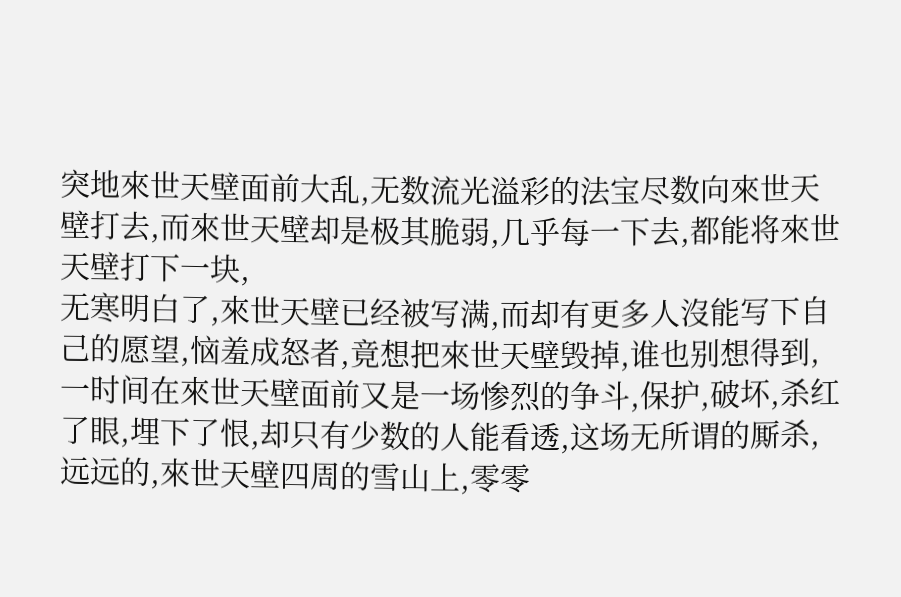突地來世天壁面前大乱,无数流光溢彩的法宝尽数向來世天壁打去,而來世天壁却是极其脆弱,几乎每一下去,都能将來世天壁打下一块,
无寒明白了,來世天壁已经被写满,而却有更多人沒能写下自己的愿望,恼羞成怒者,竟想把來世天壁毁掉,谁也别想得到,
一时间在來世天壁面前又是一场惨烈的争斗,保护,破坏,杀红了眼,埋下了恨,却只有少数的人能看透,这场无所谓的厮杀,
远远的,來世天壁四周的雪山上,零零